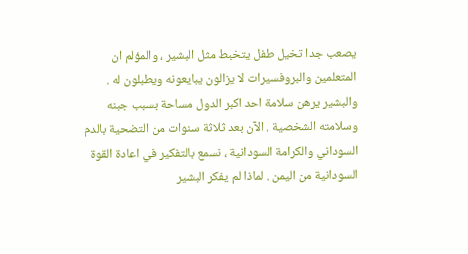يصعب جدا تخيل طفل يتخبط مثل البشير ، والمؤلم ان المتعلمين والبروفسيرات لا يزالون يبايعونه ويطبلون له . والبشير يرهن سلامة احد اكبر الدول مساحة بسبب جبنه وسلامته الشخصية . الآن بعد ثلاثة سنوات من التضحية بالدم السوداني والكرامة السودانية ، نسمع بالتفكير في اعادة القوة السودانية من اليمن . لماذا لم يفكر البشير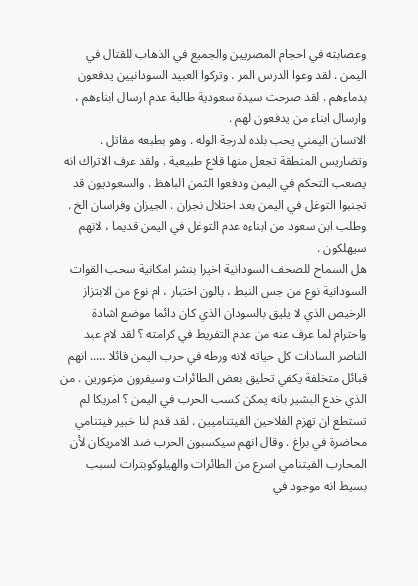وعصابته في احجام المصريين والجميع في الذهاب للقتال في اليمن . لقد وعوا الدرس المر . وتركوا العبيد السودانيين يدفعون بدماءهم . لقد صرحت سيدة سعودية طالبة عدم ارسال ابناءهم ، وارسال ابناء من يدفعون لهم .
الانسان اليمني يحب بلده لدرجة الوله . وهو بطبعه مقاتل . وتضاريس المنطقة تجعل منها قلاع طبيعية . ولقد عرف الاتراك انه يصعب التحكم في اليمن ودفعوا الثمن الباهظ . والسعوديون قد تجنبوا التوغل في اليمن بعد احتلال نجران . الجيزان وفراسان الخ . وطلب ابن سعود من ابناءه عدم التوغل في اليمن قديما ، لانهم سيهلكون .
هل السماح للصحف السودانية اخيرا بنشر امكانية سحب القوات السودانية نوع من جس النبط ، بالون اختبار ، ام نوع من الابتزاز الرخيص الذي لا يليق بالسودان الذي كان دائما موضع اشادة واحترام لما عرف عنه من عدم التفريط في كرامته ؟ لقد لام عبد الناصر السادات كل حياته لانه ورطه في حرب اليمن قائلا ….. انهم قبائل متخلفة يكفي تحليق بعض الطائرات وسيفرون مزعورين . من الذي خدع البشير بانه يمكن كسب الحرب في اليمن ؟ امريكا لم تستطع ان تهزم الفلاحين الفيتناميين . لقد قدم لنا خبير فيتنامي محاضرة في براغ . وقال انهم سيكسبون الحرب ضد الامريكان لأن المحارب الفيتنامي اسرع من الطائرات والهيلوكوبترات لسبب بسيط انه موجود في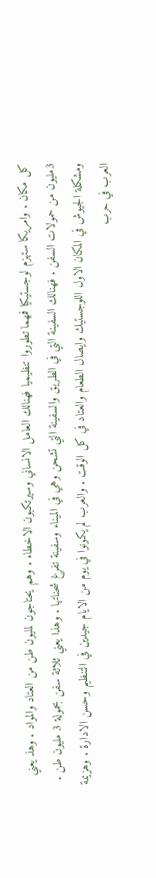كل مكان . وامريكا ستهزم لوجستيكيا فمهما تطوروا تنظيميا فهنالك العامل الانساني وسيرتكبون الاخطاء . وهم يحتاجون لمليون طن من العتاد والمواد . وهذ يعني 3مليون من حمولات السفن . فهنالك السفينة التي في الطريق والسفينة التي تشحن وهي في الميناء وسفينة تفرغ شحناتها . وهذا يعني ثلاثة سفن بحمولة 3 مليون طن . ومشكلة الجيوش في المكان الاول اللوجستيك وايصال الطعام والعتاد في كل الوقت . والعرب لم يكونوا في يوم من الايام جيدين في التنظيم وحسن الادارة . وهزيمة العرب في حرب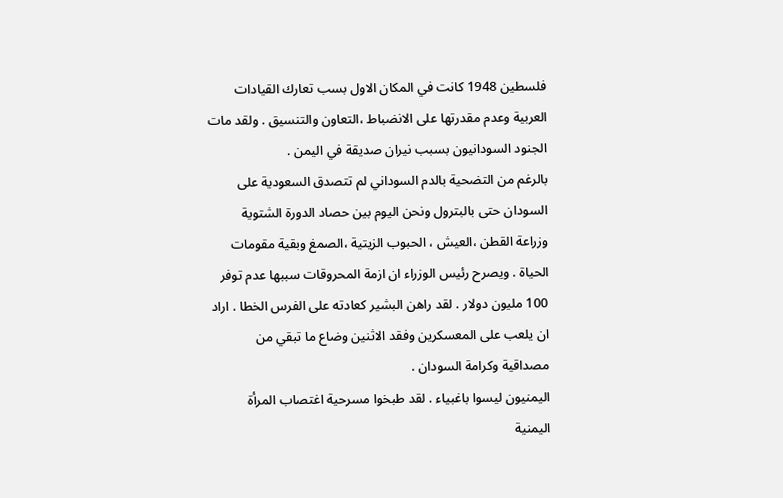فلسطين 1948 كانت في المكان الاول بسب تعارك القيادات العربية وعدم مقدرتها على الانضباط ،التعاون والتنسيق . ولقد مات الجنود السودانيون بسبب نيران صديقة في اليمن .
بالرغم من التضحية بالدم السوداني لم تتصدق السعودية على السودان حتى بالبترول ونحن اليوم بين حصاد الدورة الشتوية وزراعة القطن ،العيش ، الحبوب الزيتية ،الصمغ وبقية مقومات الحياة . ويصرح رئيس الوزراء ان ازمة المحروقات سببها عدم توفر 100 مليون دولار . لقد راهن البشير كعادته على الفرس الخطا . اراد ان يلعب على المعسكرين وفقد الاثنين وضاع ما تبقي من مصداقية وكرامة السودان .
اليمنيون ليسوا باغبياء . لقد طبخوا مسرحية اغتصاب المرأة اليمنية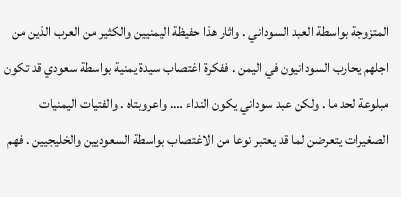المتزوجة بواسطة العبد السوداني . واثار هذا حفيظة اليمنيين والكثير من العرب الذين من اجلهم يحارب السودانيون في اليمن . ففكرة اغتصاب سيدة يمنية بواسطة سعودي قد تكون مبلوعة لحد ما . ولكن عبد سوداني يكون النداء …. واعروبتاه . والفتيات اليمنيات الصغيرات يتعرضن لما قد يعتبر نوعا من الاغتصاب بواسطة السعوديين والخليجيين . فهم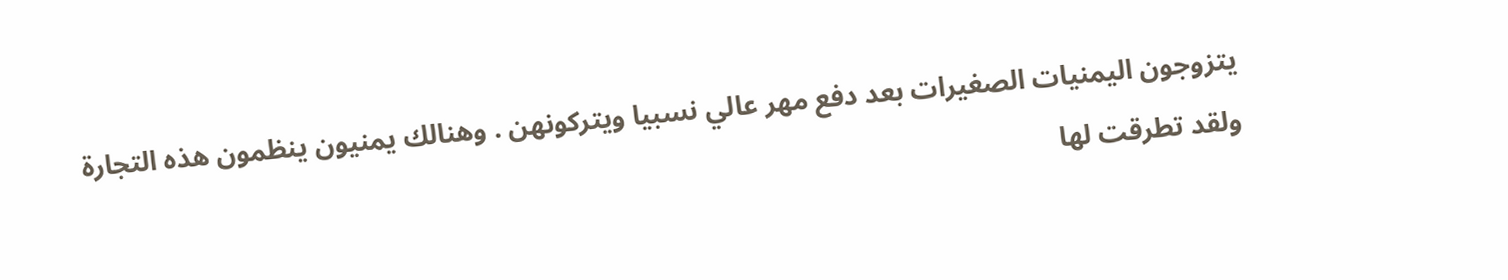يتزوجون اليمنيات الصغيرات بعد دفع مهر عالي نسبيا ويتركونهن . وهنالك يمنيون ينظمون هذه التجارة ولقد تطرقت لها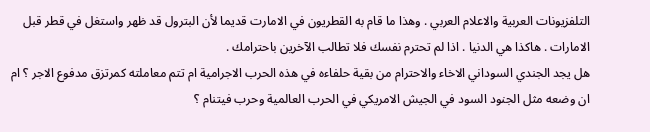التلفزيونات العربية والاعلام العربي . وهذا ما قام به القطريون في الامارت قديما لأن البترول قد ظهر واستغل في قطر قبل الامارات . هاكذا هي الدنيا . اذا لم تحترم نفسك فلا تطالب الآخرين باحترامك .
هل يجد الجندي السوداني الاخاء والاحترام من بقية حلفاءه في هذه الحرب الاجرامية ام تتم معاملته كمرتزق مدفوع الاجر ؟ ام ان وضعه مثل الجنود السود في الجيش الامريكي في الحرب العالمية وحرب فيتنام ؟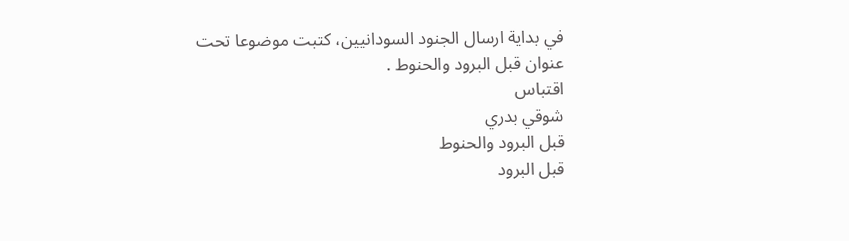في بداية ارسال الجنود السودانيين، كتبت موضوعا تحت عنوان قبل البرود والحنوط .
اقتباس
شوقي بدري
قبل البرود والحنوط
قبل البرود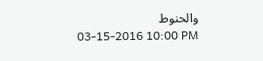والحنوط
03-15-2016 10:00 PM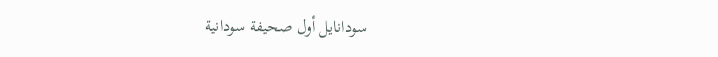سودانايل أول صحيفة سودانية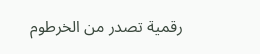رقمية تصدر من الخرطوم